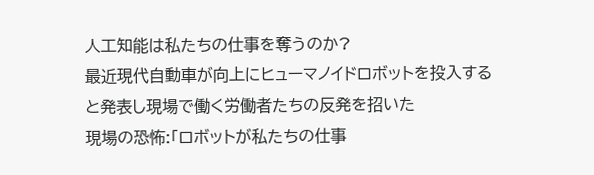人工知能は私たちの仕事を奪うのか?
最近現代自動車が向上にヒューマノイドロボットを投入すると発表し現場で働く労働者たちの反発を招いた
現場の恐怖:「ロボットが私たちの仕事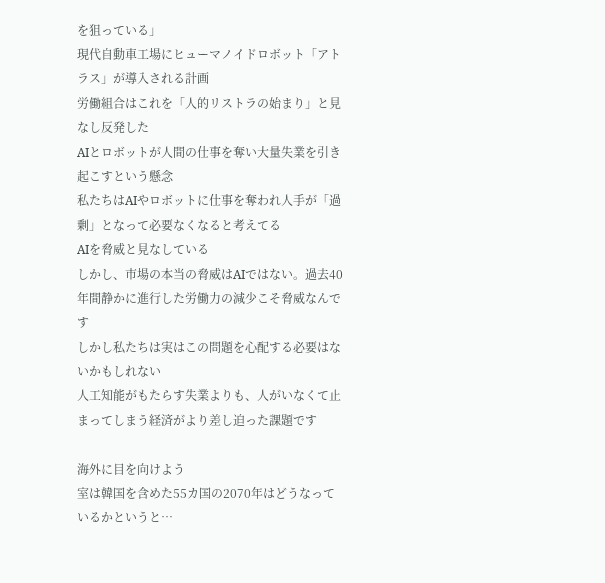を狙っている」
現代自動車工場にヒューマノイドロボット「アトラス」が導入される計画
労働組合はこれを「人的リストラの始まり」と見なし反発した
AIとロボットが人間の仕事を奪い大量失業を引き起こすという懸念
私たちはAIやロボットに仕事を奪われ人手が「過剰」となって必要なくなると考えてる
AIを脅威と見なしている
しかし、市場の本当の脅威はAIではない。過去40年間静かに進行した労働力の減少こそ脅威なんです
しかし私たちは実はこの問題を心配する必要はないかもしれない
人工知能がもたらす失業よりも、人がいなくて止まってしまう経済がより差し迫った課題です

海外に目を向けよう
室は韓国を含めた55カ国の2070年はどうなっているかというと…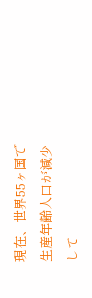現在、世界55ヶ国で生産年齢人口が減少して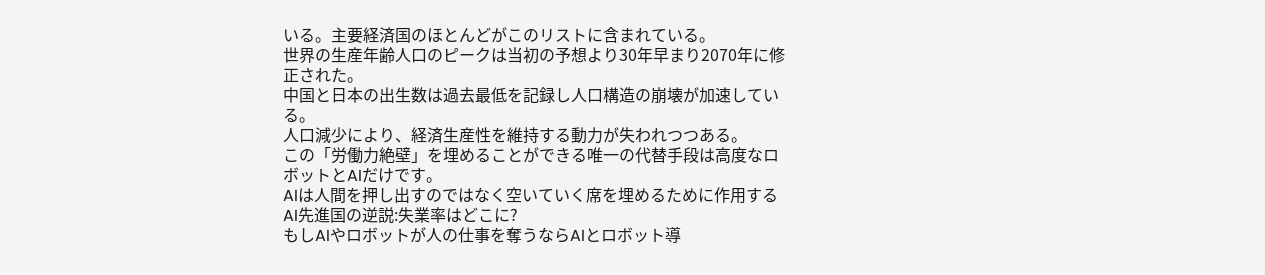いる。主要経済国のほとんどがこのリストに含まれている。
世界の生産年齢人口のピークは当初の予想より30年早まり2070年に修正された。
中国と日本の出生数は過去最低を記録し人口構造の崩壊が加速している。
人口減少により、経済生産性を維持する動力が失われつつある。
この「労働力絶壁」を埋めることができる唯一の代替手段は高度なロボットとAIだけです。
AIは人間を押し出すのではなく空いていく席を埋めるために作用する
AI先進国の逆説:失業率はどこに?
もしAIやロボットが人の仕事を奪うならAIとロボット導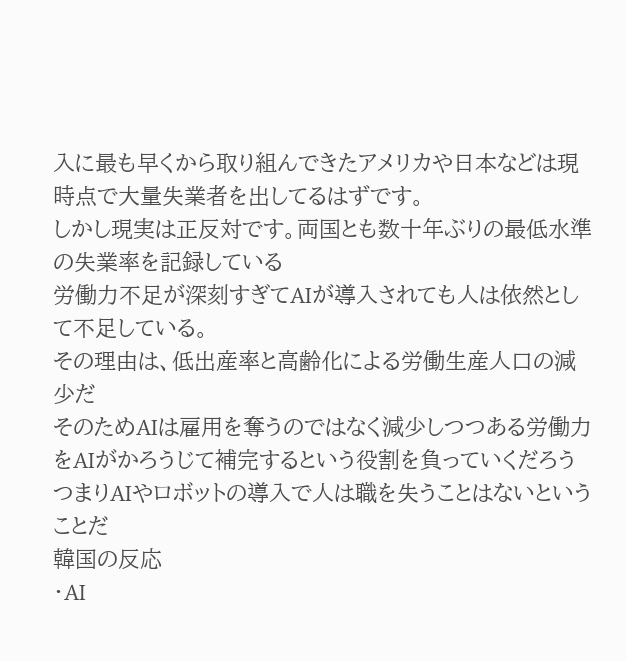入に最も早くから取り組んできたアメリカや日本などは現時点で大量失業者を出してるはずです。
しかし現実は正反対です。両国とも数十年ぶりの最低水準の失業率を記録している
労働力不足が深刻すぎてAIが導入されても人は依然として不足している。
その理由は、低出産率と高齢化による労働生産人口の減少だ
そのためAIは雇用を奪うのではなく減少しつつある労働力をAIがかろうじて補完するという役割を負っていくだろう
つまりAIやロボットの導入で人は職を失うことはないということだ
韓国の反応
・AI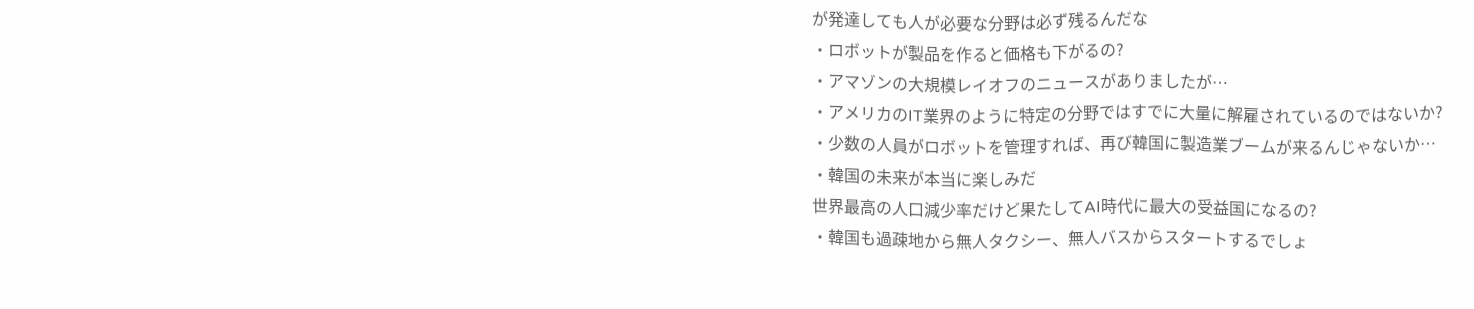が発達しても人が必要な分野は必ず残るんだな
・ロボットが製品を作ると価格も下がるの?
・アマゾンの大規模レイオフのニュースがありましたが…
・アメリカのIT業界のように特定の分野ではすでに大量に解雇されているのではないか?
・少数の人員がロボットを管理すれば、再び韓国に製造業ブームが来るんじゃないか…
・韓国の未来が本当に楽しみだ
世界最高の人口減少率だけど果たしてAI時代に最大の受益国になるの?
・韓国も過疎地から無人タクシー、無人バスからスタートするでしょ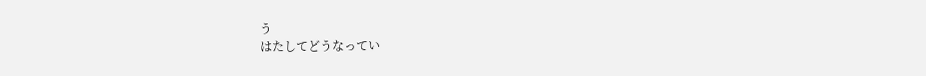う
はたしてどうなってい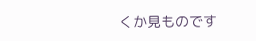くか見ものです